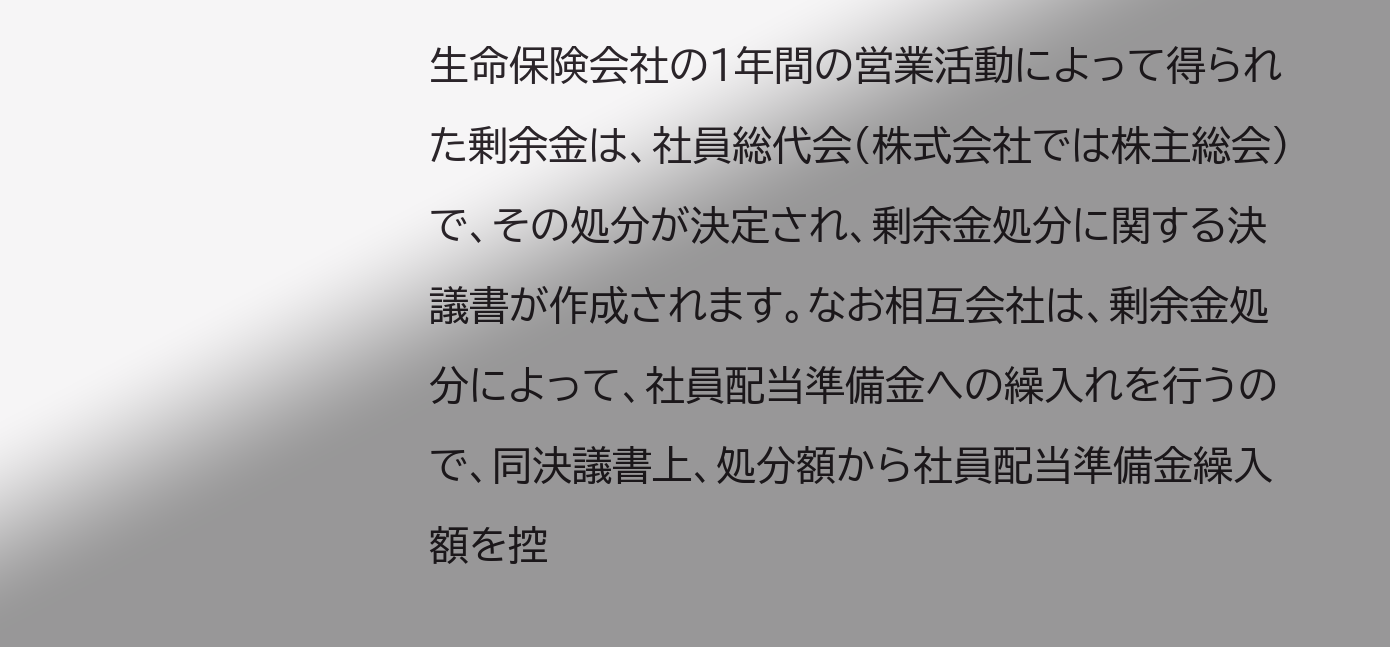生命保険会社の1年間の営業活動によって得られた剰余金は、社員総代会(株式会社では株主総会)で、その処分が決定され、剰余金処分に関する決議書が作成されます。なお相互会社は、剰余金処分によって、社員配当準備金への繰入れを行うので、同決議書上、処分額から社員配当準備金繰入額を控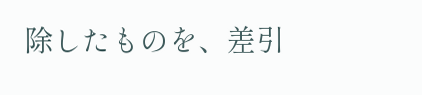除したものを、差引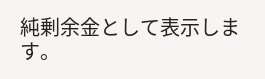純剰余金として表示します。